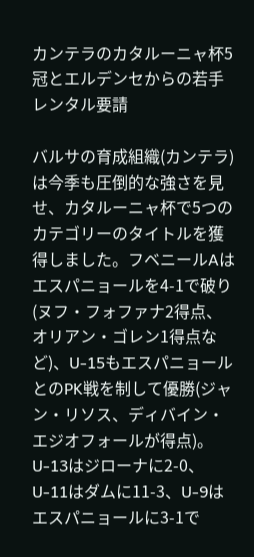カンテラのカタルーニャ杯5冠とエルデンセからの若手レンタル要請

バルサの育成組織(カンテラ)は今季も圧倒的な強さを見せ、カタルーニャ杯で5つのカテゴリーのタイトルを獲得しました。フベニールAはエスパニョールを4-1で破り(ヌフ・フォファナ2得点、オリアン・ゴレン1得点など)、U-15もエスパニョールとのPK戦を制して優勝(ジャン・リソス、ディバイン・エジオフォールが得点)。U-13はジローナに2-0、U-11はダムに11-3、U-9はエスパニョールに3-1で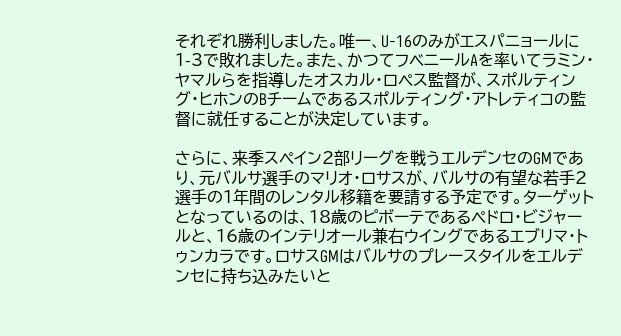それぞれ勝利しました。唯一、U-16のみがエスパニョールに1-3で敗れました。また、かつてフベニールAを率いてラミン・ヤマルらを指導したオスカル・ロペス監督が、スポルティング・ヒホンのBチームであるスポルティング・アトレティコの監督に就任することが決定しています。

さらに、来季スペイン2部リーグを戦うエルデンセのGMであり、元バルサ選手のマリオ・ロサスが、バルサの有望な若手2選手の1年間のレンタル移籍を要請する予定です。ターゲットとなっているのは、18歳のピボーテであるペドロ・ビジャールと、16歳のインテリオール兼右ウイングであるエブリマ・トゥンカラです。ロサスGMはバルサのプレースタイルをエルデンセに持ち込みたいと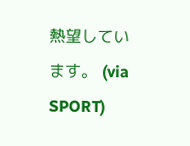熱望しています。 (via SPORT)